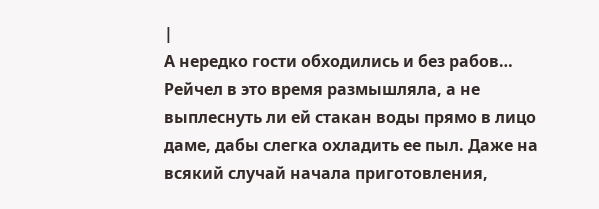|
А нередко гости обходились и без рабов…
Рейчел в это время размышляла, а не выплеснуть ли ей стакан воды прямо в лицо даме, дабы слегка охладить ее пыл. Даже на всякий случай начала приготовления,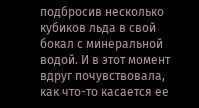подбросив несколько кубиков льда в свой бокал с минеральной водой. И в этот момент вдруг почувствовала, как что-то касается ее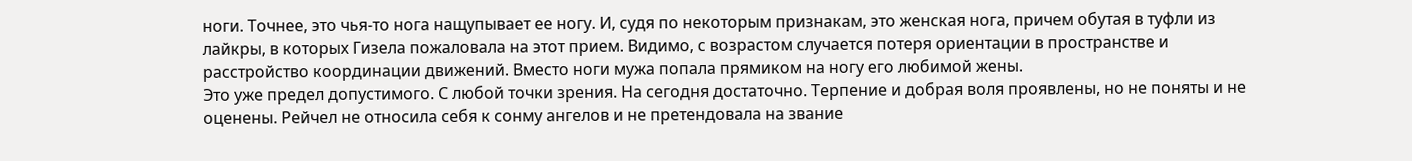ноги. Точнее, это чья-то нога нащупывает ее ногу. И, судя по некоторым признакам, это женская нога, причем обутая в туфли из лайкры, в которых Гизела пожаловала на этот прием. Видимо, с возрастом случается потеря ориентации в пространстве и расстройство координации движений. Вместо ноги мужа попала прямиком на ногу его любимой жены.
Это уже предел допустимого. С любой точки зрения. На сегодня достаточно. Терпение и добрая воля проявлены, но не поняты и не оценены. Рейчел не относила себя к сонму ангелов и не претендовала на звание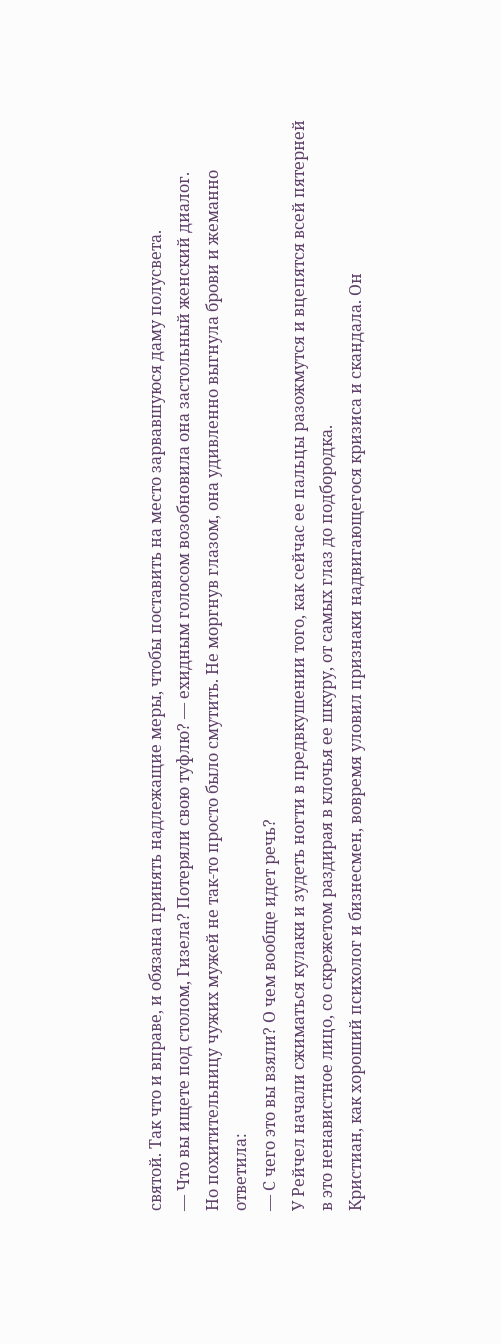святой. Так что и вправе, и обязана принять надлежащие меры, чтобы поставить на место зарвавшуюся даму полусвета.
— Что вы ищете под столом, Гизела? Потеряли свою туфлю? — ехидным голосом возобновила она застольный женский диалог.
Но похитительницу чужих мужей не так-то просто было смутить. Не моргнув глазом, она удивленно выгнула брови и жеманно ответила:
— С чего это вы взяли? О чем вообще идет речь?
У Рейчел начали сжиматься кулаки и зудеть ногти в предвкушении того, как сейчас ее пальцы разожмутся и вцепятся всей пятерней в это ненавистное лицо, со скрежетом раздирая в клочья ее шкуру, от самых глаз до подбородка.
Кристиан, как хороший психолог и бизнесмен, вовремя уловил признаки надвигающегося кризиса и скандала. Он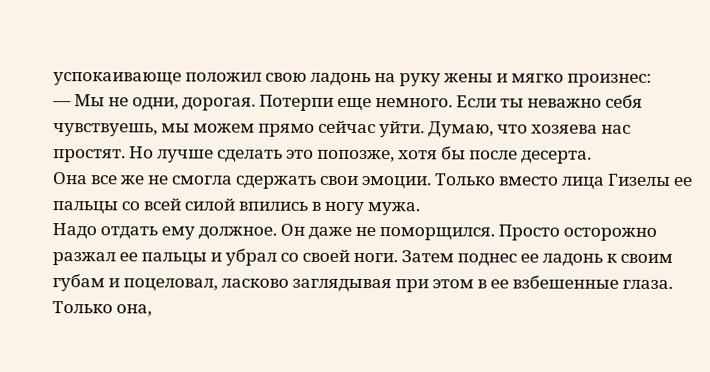успокаивающе положил свою ладонь на руку жены и мягко произнес:
— Мы не одни, дорогая. Потерпи еще немного. Если ты неважно себя чувствуешь, мы можем прямо сейчас уйти. Думаю, что хозяева нас простят. Но лучше сделать это попозже, хотя бы после десерта.
Она все же не смогла сдержать свои эмоции. Только вместо лица Гизелы ее пальцы со всей силой впились в ногу мужа.
Надо отдать ему должное. Он даже не поморщился. Просто осторожно разжал ее пальцы и убрал со своей ноги. Затем поднес ее ладонь к своим губам и поцеловал, ласково заглядывая при этом в ее взбешенные глаза.
Только она,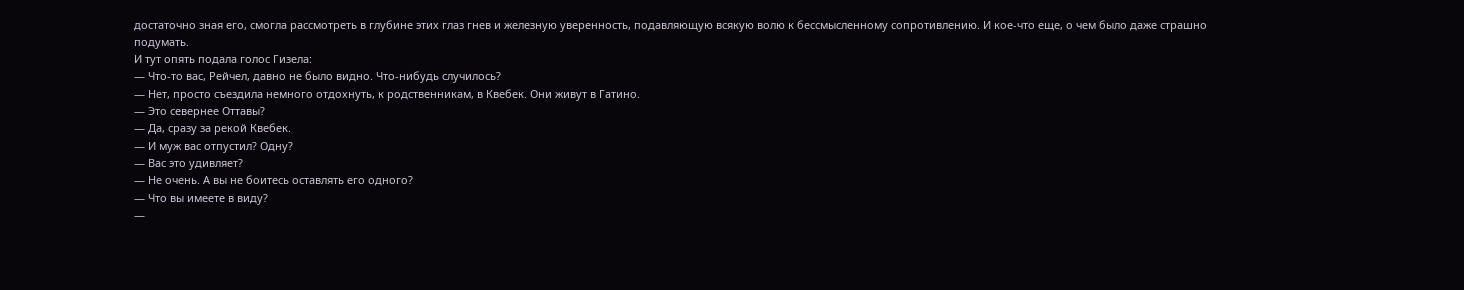достаточно зная его, смогла рассмотреть в глубине этих глаз гнев и железную уверенность, подавляющую всякую волю к бессмысленному сопротивлению. И кое-что еще, о чем было даже страшно подумать.
И тут опять подала голос Гизела:
— Что-то вас, Рейчел, давно не было видно. Что-нибудь случилось?
— Нет, просто съездила немного отдохнуть, к родственникам, в Квебек. Они живут в Гатино.
— Это севернее Оттавы?
— Да, сразу за рекой Квебек.
— И муж вас отпустил? Одну?
— Вас это удивляет?
— Не очень. А вы не боитесь оставлять его одного?
— Что вы имеете в виду?
—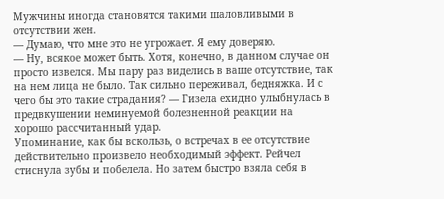Мужчины иногда становятся такими шаловливыми в отсутствии жен.
— Думаю, что мне это не угрожает. Я ему доверяю.
— Ну, всякое может быть. Хотя, конечно, в данном случае он просто извелся. Мы пару раз виделись в ваше отсутствие, так на нем лица не было. Так сильно переживал, бедняжка. И с чего бы это такие страдания? — Гизела ехидно улыбнулась в предвкушении неминуемой болезненной реакции на хорошо рассчитанный удар.
Упоминание, как бы вскользь, о встречах в ее отсутствие действительно произвело необходимый эффект. Рейчел стиснула зубы и побелела. Но затем быстро взяла себя в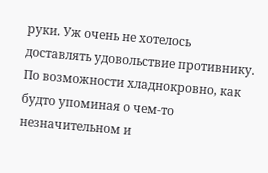руки. Уж очень не хотелось доставлять удовольствие противнику. По возможности хладнокровно, как будто упоминая о чем-то незначительном и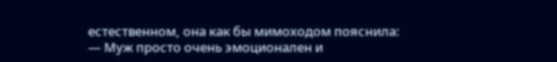естественном, она как бы мимоходом пояснила:
— Муж просто очень эмоционален и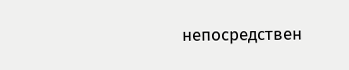непосредствен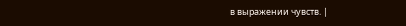в выражении чувств. |